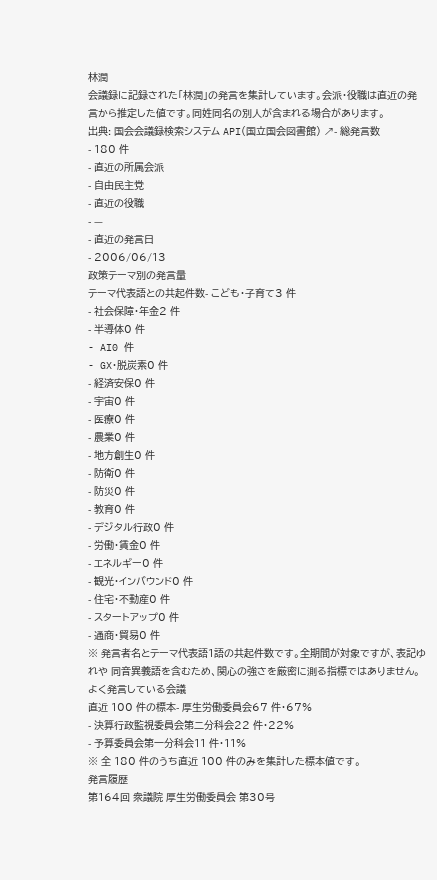林潤
会議録に記録された「林潤」の発言を集計しています。会派・役職は直近の発言から推定した値です。同姓同名の別人が含まれる場合があります。
出典: 国会会議録検索システム API(国立国会図書館) ↗- 総発言数
- 180 件
- 直近の所属会派
- 自由民主党
- 直近の役職
- —
- 直近の発言日
- 2006/06/13
政策テーマ別の発言量
テーマ代表語との共起件数- こども・子育て3 件
- 社会保障・年金2 件
- 半導体0 件
- AI0 件
- GX・脱炭素0 件
- 経済安保0 件
- 宇宙0 件
- 医療0 件
- 農業0 件
- 地方創生0 件
- 防衛0 件
- 防災0 件
- 教育0 件
- デジタル行政0 件
- 労働・賃金0 件
- エネルギー0 件
- 観光・インバウンド0 件
- 住宅・不動産0 件
- スタートアップ0 件
- 通商・貿易0 件
※ 発言者名とテーマ代表語1語の共起件数です。全期間が対象ですが、表記ゆれや 同音異義語を含むため、関心の強さを厳密に測る指標ではありません。
よく発言している会議
直近 100 件の標本- 厚生労働委員会67 件・67%
- 決算行政監視委員会第二分科会22 件・22%
- 予算委員会第一分科会11 件・11%
※ 全 180 件のうち直近 100 件のみを集計した標本値です。
発言履歴
第164回 衆議院 厚生労働委員会 第30号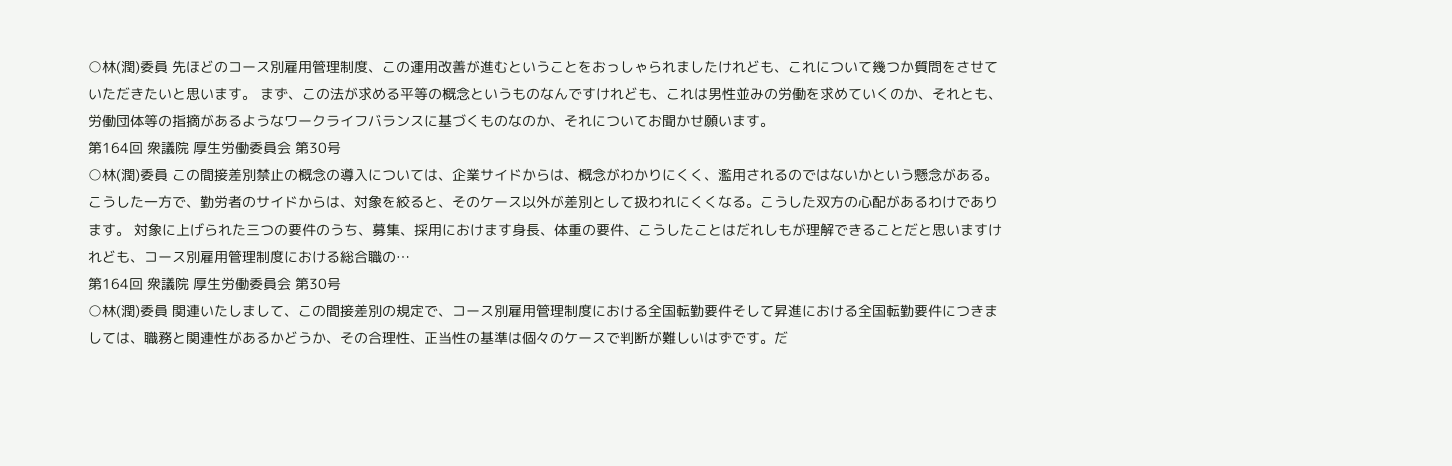○林(潤)委員 先ほどのコース別雇用管理制度、この運用改善が進むということをおっしゃられましたけれども、これについて幾つか質問をさせていただきたいと思います。 まず、この法が求める平等の概念というものなんですけれども、これは男性並みの労働を求めていくのか、それとも、労働団体等の指摘があるようなワークライフバランスに基づくものなのか、それについてお聞かせ願います。
第164回 衆議院 厚生労働委員会 第30号
○林(潤)委員 この間接差別禁止の概念の導入については、企業サイドからは、概念がわかりにくく、濫用されるのではないかという懸念がある。こうした一方で、勤労者のサイドからは、対象を絞ると、そのケース以外が差別として扱われにくくなる。こうした双方の心配があるわけであります。 対象に上げられた三つの要件のうち、募集、採用におけます身長、体重の要件、こうしたことはだれしもが理解できることだと思いますけれども、コース別雇用管理制度における総合職の…
第164回 衆議院 厚生労働委員会 第30号
○林(潤)委員 関連いたしまして、この間接差別の規定で、コース別雇用管理制度における全国転勤要件そして昇進における全国転勤要件につきましては、職務と関連性があるかどうか、その合理性、正当性の基準は個々のケースで判断が難しいはずです。だ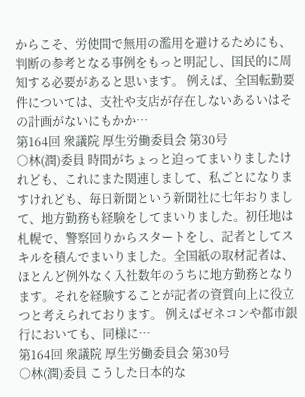からこそ、労使間で無用の濫用を避けるためにも、判断の参考となる事例をもっと明記し、国民的に周知する必要があると思います。 例えば、全国転勤要件については、支社や支店が存在しないあるいはその計画がないにもかか…
第164回 衆議院 厚生労働委員会 第30号
○林(潤)委員 時間がちょっと迫ってまいりましたけれども、これにまた関連しまして、私ごとになりますけれども、毎日新聞という新聞社に七年おりまして、地方勤務も経験をしてまいりました。初任地は札幌で、警察回りからスタートをし、記者としてスキルを積んでまいりました。全国紙の取材記者は、ほとんど例外なく入社数年のうちに地方勤務となります。それを経験することが記者の資質向上に役立つと考えられております。 例えばゼネコンや都市銀行においても、同様に…
第164回 衆議院 厚生労働委員会 第30号
○林(潤)委員 こうした日本的な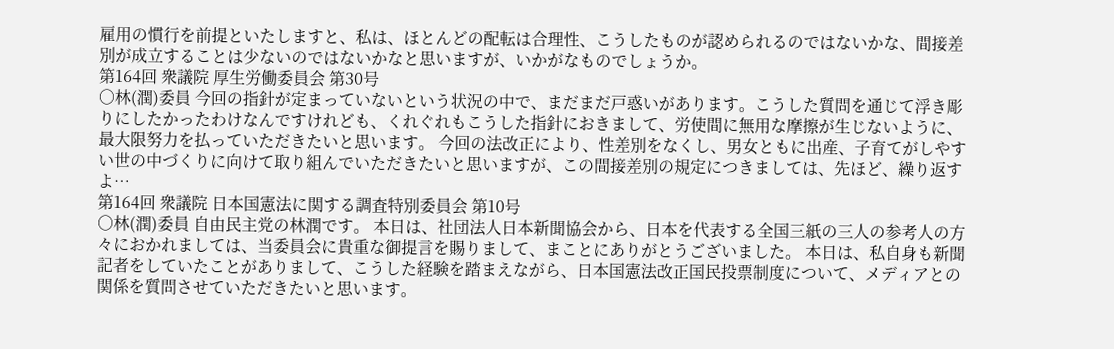雇用の慣行を前提といたしますと、私は、ほとんどの配転は合理性、こうしたものが認められるのではないかな、間接差別が成立することは少ないのではないかなと思いますが、いかがなものでしょうか。
第164回 衆議院 厚生労働委員会 第30号
○林(潤)委員 今回の指針が定まっていないという状況の中で、まだまだ戸惑いがあります。こうした質問を通じて浮き彫りにしたかったわけなんですけれども、くれぐれもこうした指針におきまして、労使間に無用な摩擦が生じないように、最大限努力を払っていただきたいと思います。 今回の法改正により、性差別をなくし、男女ともに出産、子育てがしやすい世の中づくりに向けて取り組んでいただきたいと思いますが、この間接差別の規定につきましては、先ほど、繰り返すよ…
第164回 衆議院 日本国憲法に関する調査特別委員会 第10号
○林(潤)委員 自由民主党の林潤です。 本日は、社団法人日本新聞協会から、日本を代表する全国三紙の三人の参考人の方々におかれましては、当委員会に貴重な御提言を賜りまして、まことにありがとうございました。 本日は、私自身も新聞記者をしていたことがありまして、こうした経験を踏まえながら、日本国憲法改正国民投票制度について、メディアとの関係を質問させていただきたいと思います。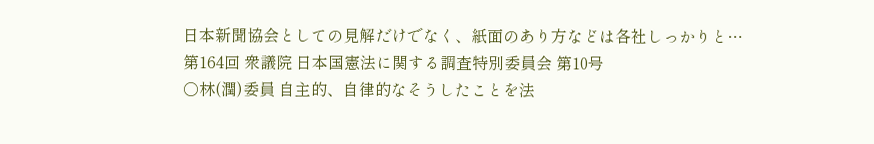日本新聞協会としての見解だけでなく、紙面のあり方などは各社しっかりと…
第164回 衆議院 日本国憲法に関する調査特別委員会 第10号
○林(潤)委員 自主的、自律的なそうしたことを法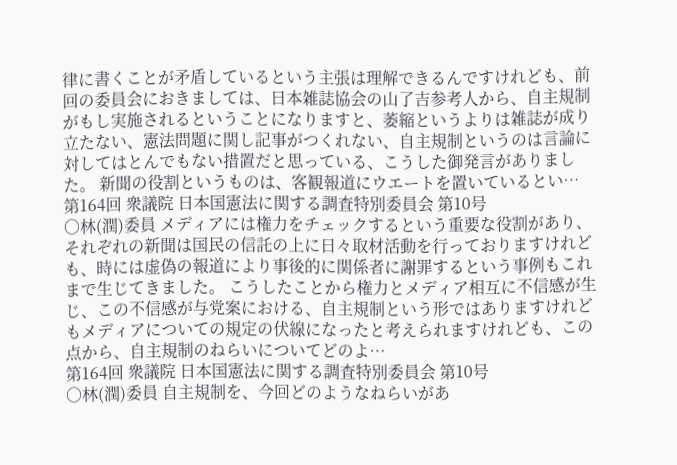律に書くことが矛盾しているという主張は理解できるんですけれども、前回の委員会におきましては、日本雑誌協会の山了吉参考人から、自主規制がもし実施されるということになりますと、萎縮というよりは雑誌が成り立たない、憲法問題に関し記事がつくれない、自主規制というのは言論に対してはとんでもない措置だと思っている、こうした御発言がありました。 新聞の役割というものは、客観報道にウエートを置いているとい…
第164回 衆議院 日本国憲法に関する調査特別委員会 第10号
○林(潤)委員 メディアには権力をチェックするという重要な役割があり、それぞれの新聞は国民の信託の上に日々取材活動を行っておりますけれども、時には虚偽の報道により事後的に関係者に謝罪するという事例もこれまで生じてきました。 こうしたことから権力とメディア相互に不信感が生じ、この不信感が与党案における、自主規制という形ではありますけれどもメディアについての規定の伏線になったと考えられますけれども、この点から、自主規制のねらいについてどのよ…
第164回 衆議院 日本国憲法に関する調査特別委員会 第10号
○林(潤)委員 自主規制を、今回どのようなねらいがあ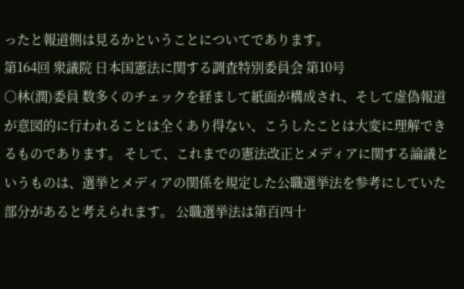ったと報道側は見るかということについてであります。
第164回 衆議院 日本国憲法に関する調査特別委員会 第10号
○林(潤)委員 数多くのチェックを経まして紙面が構成され、そして虚偽報道が意図的に行われることは全くあり得ない、こうしたことは大変に理解できるものであります。 そして、これまでの憲法改正とメディアに関する論議というものは、選挙とメディアの関係を規定した公職選挙法を参考にしていた部分があると考えられます。 公職選挙法は第百四十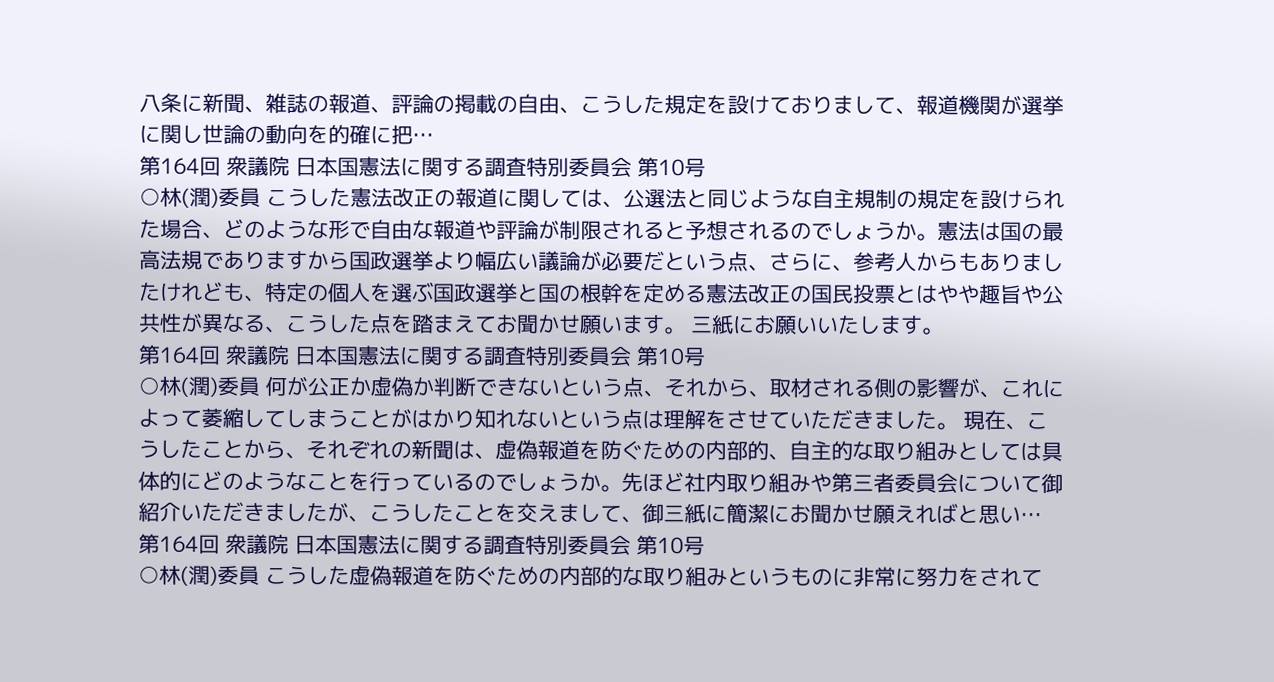八条に新聞、雑誌の報道、評論の掲載の自由、こうした規定を設けておりまして、報道機関が選挙に関し世論の動向を的確に把…
第164回 衆議院 日本国憲法に関する調査特別委員会 第10号
○林(潤)委員 こうした憲法改正の報道に関しては、公選法と同じような自主規制の規定を設けられた場合、どのような形で自由な報道や評論が制限されると予想されるのでしょうか。憲法は国の最高法規でありますから国政選挙より幅広い議論が必要だという点、さらに、参考人からもありましたけれども、特定の個人を選ぶ国政選挙と国の根幹を定める憲法改正の国民投票とはやや趣旨や公共性が異なる、こうした点を踏まえてお聞かせ願います。 三紙にお願いいたします。
第164回 衆議院 日本国憲法に関する調査特別委員会 第10号
○林(潤)委員 何が公正か虚偽か判断できないという点、それから、取材される側の影響が、これによって萎縮してしまうことがはかり知れないという点は理解をさせていただきました。 現在、こうしたことから、それぞれの新聞は、虚偽報道を防ぐための内部的、自主的な取り組みとしては具体的にどのようなことを行っているのでしょうか。先ほど社内取り組みや第三者委員会について御紹介いただきましたが、こうしたことを交えまして、御三紙に簡潔にお聞かせ願えればと思い…
第164回 衆議院 日本国憲法に関する調査特別委員会 第10号
○林(潤)委員 こうした虚偽報道を防ぐための内部的な取り組みというものに非常に努力をされて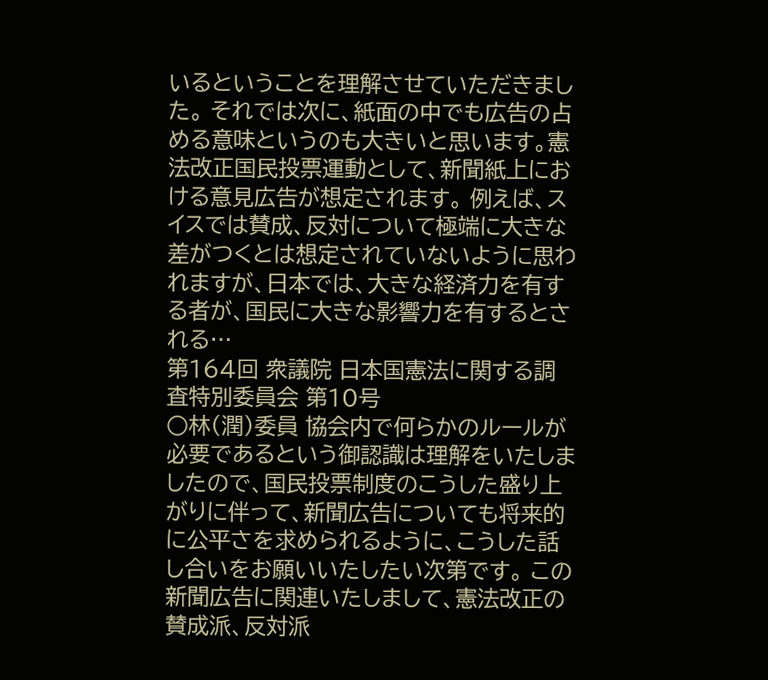いるということを理解させていただきました。 それでは次に、紙面の中でも広告の占める意味というのも大きいと思います。憲法改正国民投票運動として、新聞紙上における意見広告が想定されます。 例えば、スイスでは賛成、反対について極端に大きな差がつくとは想定されていないように思われますが、日本では、大きな経済力を有する者が、国民に大きな影響力を有するとされる…
第164回 衆議院 日本国憲法に関する調査特別委員会 第10号
○林(潤)委員 協会内で何らかのルールが必要であるという御認識は理解をいたしましたので、国民投票制度のこうした盛り上がりに伴って、新聞広告についても将来的に公平さを求められるように、こうした話し合いをお願いいたしたい次第です。 この新聞広告に関連いたしまして、憲法改正の賛成派、反対派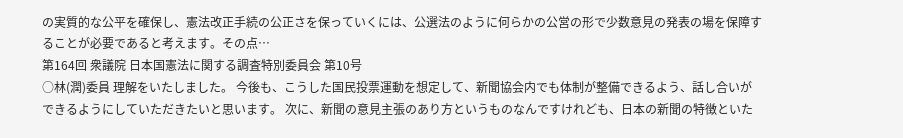の実質的な公平を確保し、憲法改正手続の公正さを保っていくには、公選法のように何らかの公営の形で少数意見の発表の場を保障することが必要であると考えます。その点…
第164回 衆議院 日本国憲法に関する調査特別委員会 第10号
○林(潤)委員 理解をいたしました。 今後も、こうした国民投票運動を想定して、新聞協会内でも体制が整備できるよう、話し合いができるようにしていただきたいと思います。 次に、新聞の意見主張のあり方というものなんですけれども、日本の新聞の特徴といた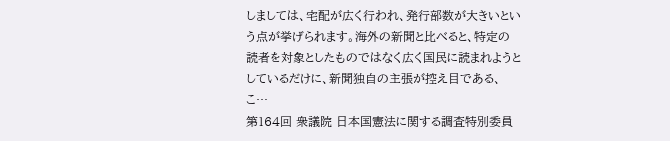しましては、宅配が広く行われ、発行部数が大きいという点が挙げられます。海外の新聞と比べると、特定の読者を対象としたものではなく広く国民に読まれようとしているだけに、新聞独自の主張が控え目である、こ…
第164回 衆議院 日本国憲法に関する調査特別委員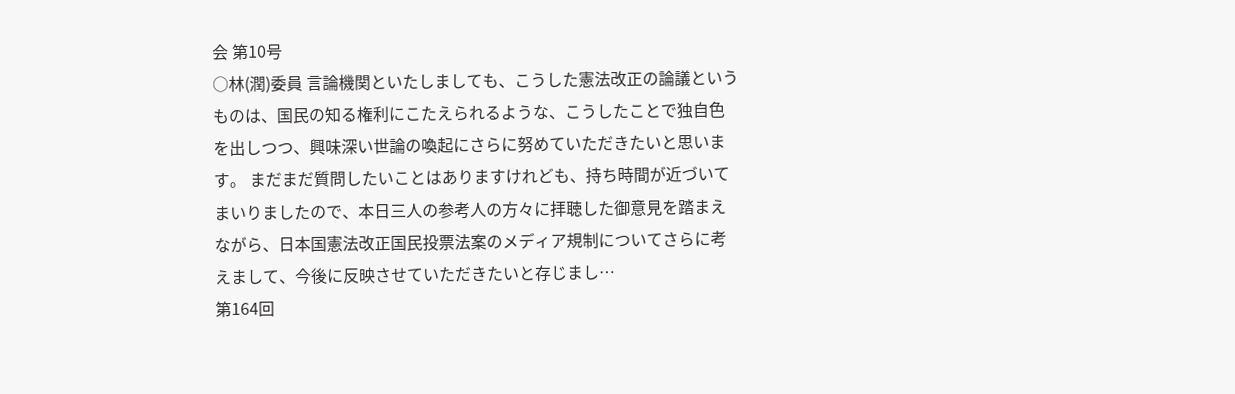会 第10号
○林(潤)委員 言論機関といたしましても、こうした憲法改正の論議というものは、国民の知る権利にこたえられるような、こうしたことで独自色を出しつつ、興味深い世論の喚起にさらに努めていただきたいと思います。 まだまだ質問したいことはありますけれども、持ち時間が近づいてまいりましたので、本日三人の参考人の方々に拝聴した御意見を踏まえながら、日本国憲法改正国民投票法案のメディア規制についてさらに考えまして、今後に反映させていただきたいと存じまし…
第164回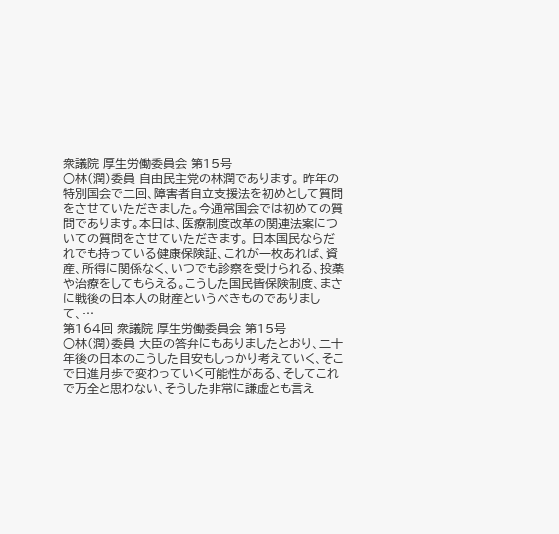衆議院 厚生労働委員会 第15号
○林(潤)委員 自由民主党の林潤であります。 昨年の特別国会で二回、障害者自立支援法を初めとして質問をさせていただきました。今通常国会では初めての質問であります。本日は、医療制度改革の関連法案についての質問をさせていただきます。 日本国民ならだれでも持っている健康保険証、これが一枚あれば、資産、所得に関係なく、いつでも診察を受けられる、投薬や治療をしてもらえる。こうした国民皆保険制度、まさに戦後の日本人の財産というべきものでありまして、…
第164回 衆議院 厚生労働委員会 第15号
○林(潤)委員 大臣の答弁にもありましたとおり、二十年後の日本のこうした目安もしっかり考えていく、そこで日進月歩で変わっていく可能性がある、そしてこれで万全と思わない、そうした非常に謙虚とも言え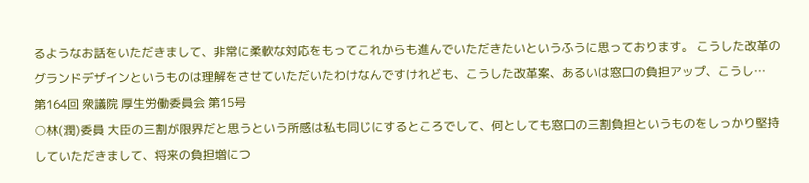るようなお話をいただきまして、非常に柔軟な対応をもってこれからも進んでいただきたいというふうに思っております。 こうした改革のグランドデザインというものは理解をさせていただいたわけなんですけれども、こうした改革案、あるいは窓口の負担アップ、こうし…
第164回 衆議院 厚生労働委員会 第15号
○林(潤)委員 大臣の三割が限界だと思うという所感は私も同じにするところでして、何としても窓口の三割負担というものをしっかり堅持していただきまして、将来の負担増につ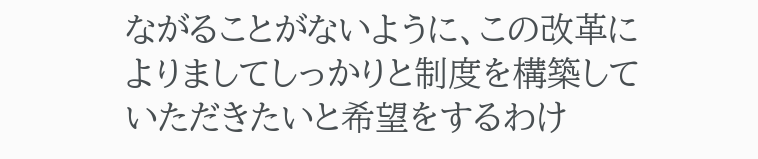ながることがないように、この改革によりましてしっかりと制度を構築していただきたいと希望をするわけ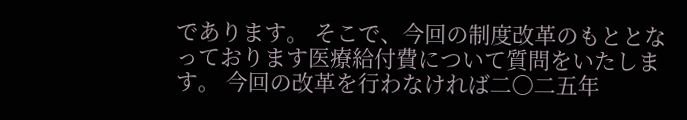であります。 そこで、今回の制度改革のもととなっております医療給付費について質問をいたします。 今回の改革を行わなければ二〇二五年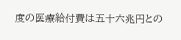度の医療給付費は五十六兆円との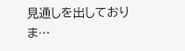見通しを出しておりま…